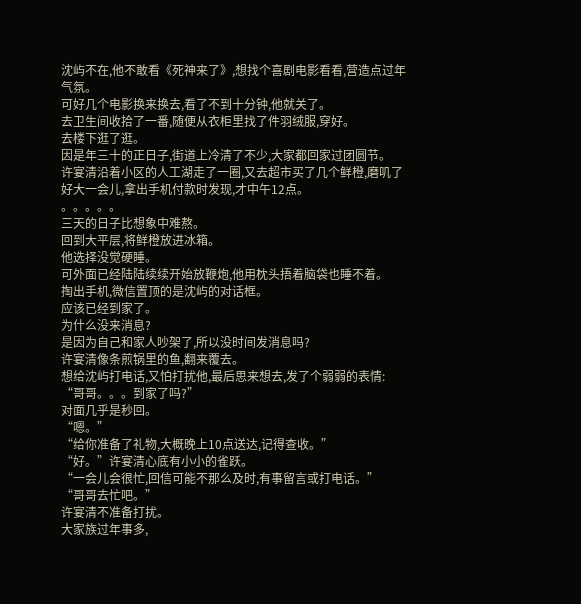沈屿不在,他不敢看《死神来了》,想找个喜剧电影看看,营造点过年气氛。
可好几个电影换来换去,看了不到十分钟,他就关了。
去卫生间收拾了一番,随便从衣柜里找了件羽绒服,穿好。
去楼下逛了逛。
因是年三十的正日子,街道上冷清了不少,大家都回家过团圆节。
许宴清沿着小区的人工湖走了一圈,又去超市买了几个鲜橙,磨叽了好大一会儿,拿出手机付款时发现,才中午12点。
。。。。。
三天的日子比想象中难熬。
回到大平层,将鲜橙放进冰箱。
他选择没觉硬睡。
可外面已经陆陆续续开始放鞭炮,他用枕头捂着脑袋也睡不着。
掏出手机,微信置顶的是沈屿的对话框。
应该已经到家了。
为什么没来消息?
是因为自己和家人吵架了,所以没时间发消息吗?
许宴清像条煎锅里的鱼,翻来覆去。
想给沈屿打电话,又怕打扰他,最后思来想去,发了个弱弱的表情:
“哥哥。。。到家了吗?”
对面几乎是秒回。
“嗯。”
“给你准备了礼物,大概晚上10点送达,记得查收。”
“好。”许宴清心底有小小的雀跃。
“一会儿会很忙,回信可能不那么及时,有事留言或打电话。”
“哥哥去忙吧。”
许宴清不准备打扰。
大家族过年事多,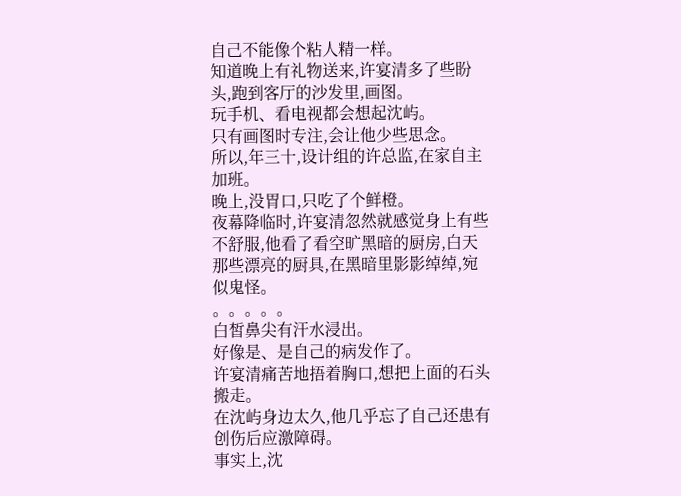自己不能像个粘人精一样。
知道晚上有礼物送来,许宴清多了些盼头,跑到客厅的沙发里,画图。
玩手机、看电视都会想起沈屿。
只有画图时专注,会让他少些思念。
所以,年三十,设计组的许总监,在家自主加班。
晚上,没胃口,只吃了个鲜橙。
夜幕降临时,许宴清忽然就感觉身上有些不舒服,他看了看空旷黑暗的厨房,白天那些漂亮的厨具,在黑暗里影影绰绰,宛似鬼怪。
。。。。。
白皙鼻尖有汗水浸出。
好像是、是自己的病发作了。
许宴清痛苦地捂着胸口,想把上面的石头搬走。
在沈屿身边太久,他几乎忘了自己还患有创伤后应激障碍。
事实上,沈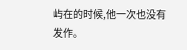屿在的时候,他一次也没有发作。